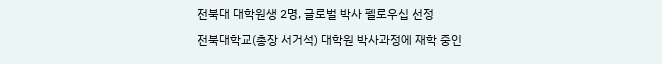전북대 대학원생 2명, 글로벌 박사 펠로우십 선정

전북대학교(총장 서거석) 대학원 박사과정에 재학 중인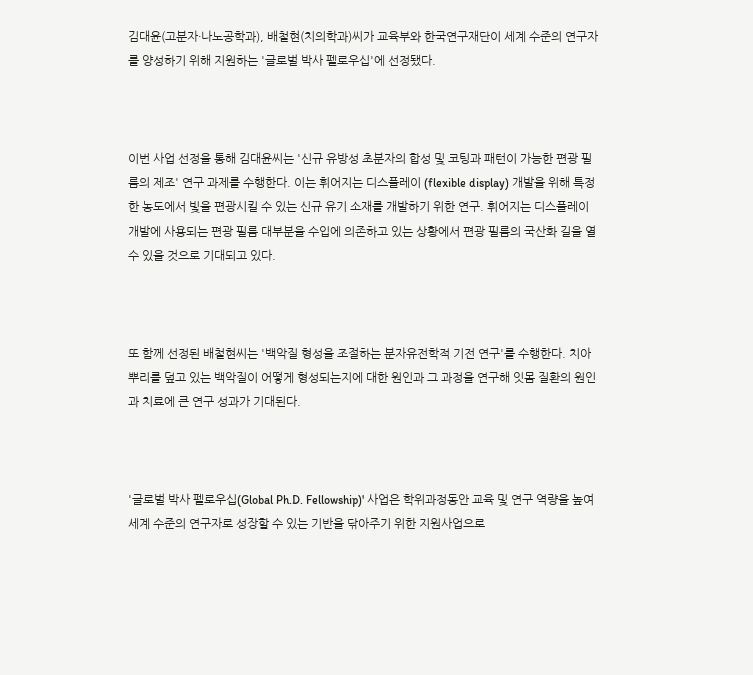김대윤(고분자·나노공학과), 배철현(치의학과)씨가 교육부와 한국연구재단이 세계 수준의 연구자를 양성하기 위해 지원하는 '글로벌 박사 펠로우십'에 선정됐다.



이번 사업 선정을 통해 김대윤씨는 '신규 유방성 초분자의 합성 및 코팅과 패턴이 가능한 편광 필름의 제조' 연구 과제를 수행한다. 이는 휘어지는 디스플레이 (flexible display) 개발을 위해 특정한 농도에서 빛을 편광시킬 수 있는 신규 유기 소재를 개발하기 위한 연구. 휘어지는 디스플레이 개발에 사용되는 편광 필름 대부분을 수입에 의존하고 있는 상황에서 편광 필름의 국산화 길을 열 수 있을 것으로 기대되고 있다.



또 함께 선정된 배철현씨는 '백악질 형성을 조절하는 분자유전학적 기전 연구'를 수행한다. 치아 뿌리를 덮고 있는 백악질이 어떻게 형성되는지에 대한 원인과 그 과정을 연구해 잇몸 질환의 원인과 치료에 큰 연구 성과가 기대된다.



'글로벌 박사 펠로우십(Global Ph.D. Fellowship)' 사업은 학위과정동안 교육 및 연구 역량을 높여 세계 수준의 연구자로 성장할 수 있는 기반을 닦아주기 위한 지원사업으로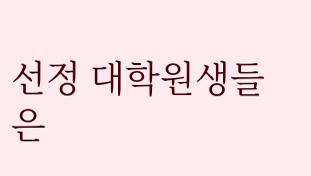선정 대학원생들은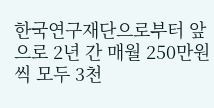한국연구재단으로부터 앞으로 2년 간 매월 250만원씩 모두 3천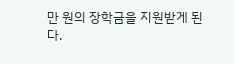만 원의 장학금을 지원받게 된다.